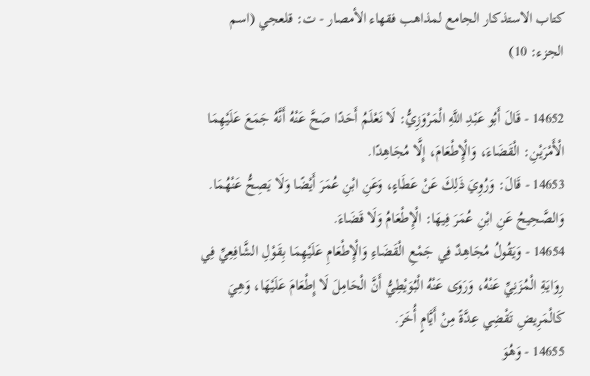كتاب الاستذكار الجامع لمذاهب فقهاء الأمصار - ت: قلعجي (اسم الجزء: 10)

14652 - قَالَ أَبُو عَبْدِ اللَّهِ الْمَرْوَزِيُّ: لَا نَعْلَمُ أَحَدًا صَحَّ عَنْهُ أَنَّهُ جَمَعَ عَلَيْهِمَا الْأَمْرَيْنِ: الْقَضَاءَ، وَالْإِطْعَامَ، إِلَّا مُجَاهِدًا.
14653 - قَالَ: وَرُوِيَ ذَلِكَ عَنْ عَطَاءٍ، وَعَنِ ابْنِ عُمَرَ أَيْضًا وَلَا يَصِحُّ عَنْهُمَا.
وَالصَّحِيحُ عَنِ ابْنِ عُمَرَ فِيهَا: الْإِطْعَامُ وَلَا قَضَاءَ.
14654 - وَيَقُولُ مُجَاهِدٌ فِي جَمْعِ الْقَضَاءِ وَالْإِطْعَامِ عَلَيْهِمَا بِقَوْلِ الشَّافِعِيِّ فِي رِوَايَةِ الْمُزَنِيِّ عَنْهُ، وَرَوَى عَنْهُ الْبُوَيْطِيُّ أَنَّ الْحَامِلَ لَا إِطْعَامَ عَلَيْهَا، وَهِيَ كَالْمَرِيضِ تَقْضِي عِدَّةً مِنْ أَيَّامٍ أُخَرَ.
14655 - وَهُوَ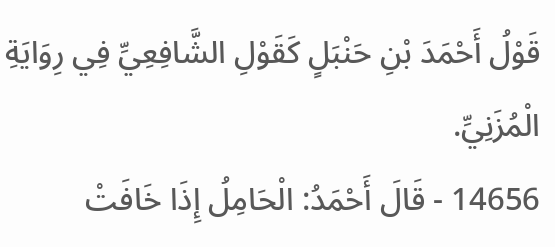قَوْلُ أَحْمَدَ بْنِ حَنْبَلٍ كَقَوْلِ الشَّافِعِيِّ فِي رِوَايَةِ الْمُزَنِيِّ.
14656 - قَالَ أَحْمَدُ: الْحَامِلُ إِذَا خَافَتْ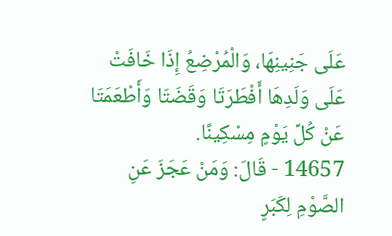عَلَى جَنِينِهَا، وَالْمُرْضِعُ إِذَا خَافَتْ عَلَى وَلَدِهَا أَفْطَرَتَا وَقَضَتَا وَأَطْعَمَتَا عَنْ كُلِّ يَوْمٍ مِسْكِينًا.
14657 - قَالَ: وَمَنْ عَجَزَ عَنِ الصَّوْمِ لِكَبَرٍ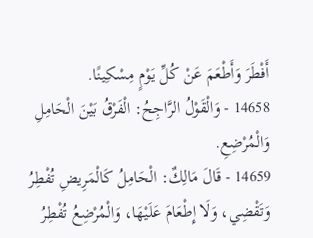أَفْطَرَ وَأَطْعَمَ عَنْ كُلِّ يَوْمٍ مِسْكِينًا.
14658 - وَالْقَوْلُ الرَّاجِحُ: الْفَرْقُ بَيْنَ الْحَامِلِ وَالْمُرْضِعِ.
14659 - قَالَ مَالِكٌ: الْحَامِلُ كَالْمَرِيضِ تُفْطِرُ وَتَقْضِي، وَلَا إِطْعَامَ عَلَيْهَا، وَالْمُرْضِعُ تُفْطِرُ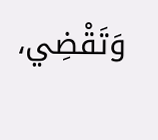وَتَقْضِي،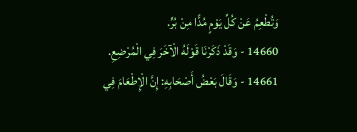وَتُطْعِمُ عَنْ كُلِّ يَوْمٍ مُدًّا مِنْ بُرٍّ.
14660 - وَقَدْ ذَكَرْنَا قَوْلَهُ الْآخَرَ فِي الْمُرْضِعِ.
14661 - وَقَالَ بَعْضُ أَصْحَابِهِ: إِنَّ الْإِطْعَامَ فِي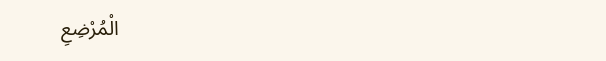الْمُرْضِعِ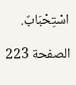اسْتِحْبَابٌ.

الصفحة 223